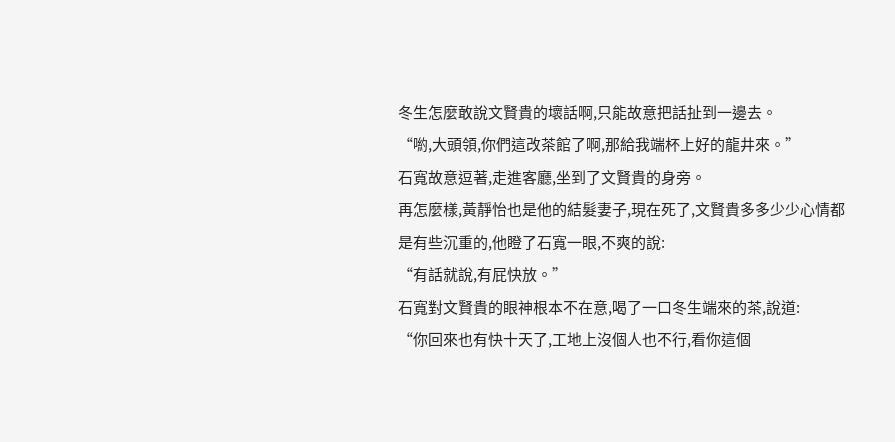冬生怎麼敢說文賢貴的壞話啊,只能故意把話扯到一邊去。
“喲,大頭領,你們這改茶館了啊,那給我端杯上好的龍井來。”
石寬故意逗著,走進客廳,坐到了文賢貴的身旁。
再怎麼樣,黃靜怡也是他的結髮妻子,現在死了,文賢貴多多少少心情都是有些沉重的,他瞪了石寬一眼,不爽的說:
“有話就說,有屁快放。”
石寬對文賢貴的眼神根本不在意,喝了一口冬生端來的茶,說道:
“你回來也有快十天了,工地上沒個人也不行,看你這個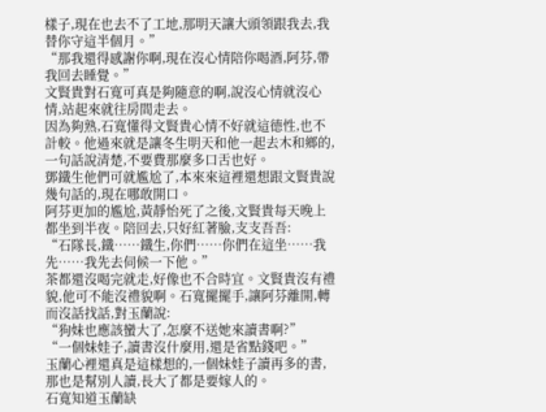樣子,現在也去不了工地,那明天讓大頭領跟我去,我替你守這半個月。”
“那我還得感謝你啊,現在沒心情陪你喝酒,阿芬,帶我回去睡覺。”
文賢貴對石寬可真是夠隨意的啊,說沒心情就沒心情,站起來就往房間走去。
因為夠熟,石寬懂得文賢貴心情不好就這德性,也不計較。他過來就是讓冬生明天和他一起去木和鄉的,一句話說清楚,不要費那麼多口舌也好。
鄧鐵生他們可就尷尬了,本來來這裡還想跟文賢貴說幾句話的,現在哪敢開口。
阿芬更加的尷尬,黃靜怡死了之後,文賢貴每天晚上都坐到半夜。陪回去,只好紅著臉,支支吾吾:
“石隊長,鐵……鐵生,你們……你們在這坐……我先……我先去伺候一下他。”
茶都還沒喝完就走,好像也不合時宜。文賢貴沒有禮貌,他可不能沒禮貌啊。石寬擺擺手,讓阿芬離開,轉而沒話找話,對玉蘭說:
“狗妹也應該蠻大了,怎麼不送她來讀書啊?”
“一個妹娃子,讀書沒什麼用,還是省點錢吧。”
玉蘭心裡還真是這樣想的,一個妹娃子讀再多的書,那也是幫別人讀,長大了都是要嫁人的。
石寬知道玉蘭缺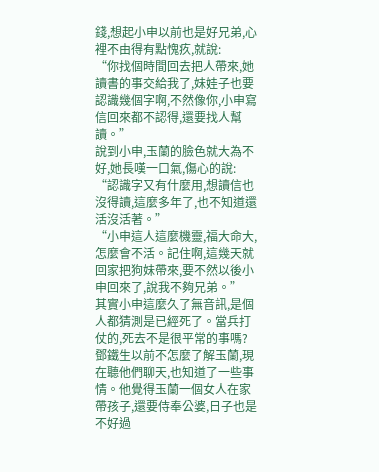錢,想起小申以前也是好兄弟,心裡不由得有點愧疚,就說:
“你找個時間回去把人帶來,她讀書的事交給我了,妹娃子也要認識幾個字啊,不然像你,小申寫信回來都不認得,還要找人幫讀。”
說到小申,玉蘭的臉色就大為不好,她長嘆一口氣,傷心的說:
“認識字又有什麼用,想讀信也沒得讀,這麼多年了,也不知道還活沒活著。”
“小申這人這麼機靈,福大命大,怎麼會不活。記住啊,這幾天就回家把狗妹帶來,要不然以後小申回來了,說我不夠兄弟。”
其實小申這麼久了無音訊,是個人都猜測是已經死了。當兵打仗的,死去不是很平常的事嗎?
鄧鐵生以前不怎麼了解玉蘭,現在聽他們聊天,也知道了一些事情。他覺得玉蘭一個女人在家帶孩子,還要侍奉公婆,日子也是不好過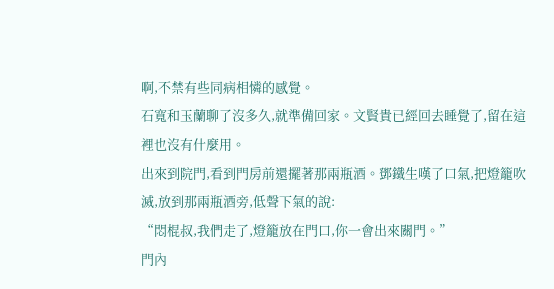啊,不禁有些同病相憐的感覺。
石寬和玉蘭聊了沒多久,就準備回家。文賢貴已經回去睡覺了,留在這裡也沒有什麼用。
出來到院門,看到門房前還擺著那兩瓶酒。鄧鐵生嘆了口氣,把燈籠吹滅,放到那兩瓶酒旁,低聲下氣的說:
“悶棍叔,我們走了,燈籠放在門口,你一會出來關門。”
門內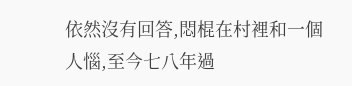依然沒有回答,悶棍在村裡和一個人惱,至今七八年過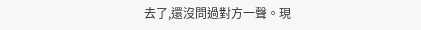去了,還沒問過對方一聲。現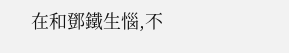在和鄧鐵生惱,不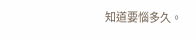知道要惱多久。